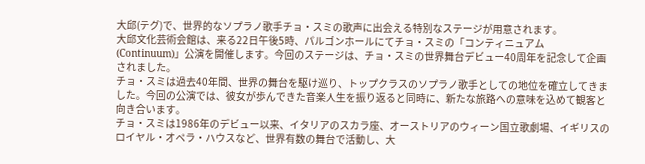大邱(テグ)で、世界的なソプラノ歌手チョ・スミの歌声に出会える特別なステージが用意されます。
大邱文化芸術会館は、来る22日午後5時、パルゴンホールにてチョ・スミの「コンティニュアム(Continuum)」公演を開催します。今回のステージは、チョ・スミの世界舞台デビュー40周年を記念して企画されました。
チョ・スミは過去40年間、世界の舞台を駆け巡り、トップクラスのソプラノ歌手としての地位を確立してきました。今回の公演では、彼女が歩んできた音楽人生を振り返ると同時に、新たな旅路への意味を込めて観客と向き合います。
チョ・スミは1986年のデビュー以来、イタリアのスカラ座、オーストリアのウィーン国立歌劇場、イギリスのロイヤル・オペラ・ハウスなど、世界有数の舞台で活動し、大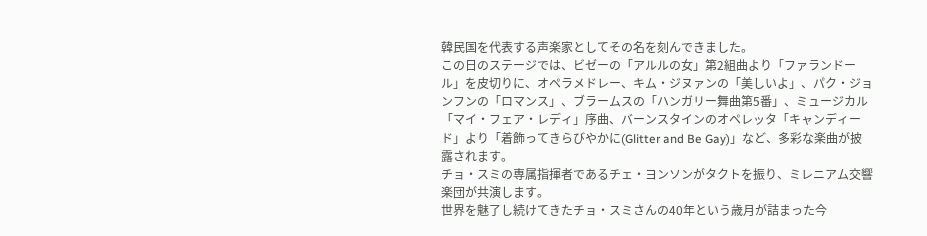韓民国を代表する声楽家としてその名を刻んできました。
この日のステージでは、ビゼーの「アルルの女」第2組曲より「ファランドール」を皮切りに、オペラメドレー、キム・ジヌァンの「美しいよ」、パク・ジョンフンの「ロマンス」、ブラームスの「ハンガリー舞曲第5番」、ミュージカル「マイ・フェア・レディ」序曲、バーンスタインのオペレッタ「キャンディード」より「着飾ってきらびやかに(Glitter and Be Gay)」など、多彩な楽曲が披露されます。
チョ・スミの専属指揮者であるチェ・ヨンソンがタクトを振り、ミレニアム交響楽団が共演します。
世界を魅了し続けてきたチョ・スミさんの40年という歳月が詰まった今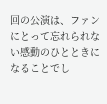回の公演は、ファンにとって忘れられない感動のひとときになることでし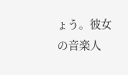ょう。彼女の音楽人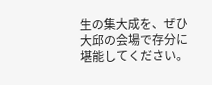生の集大成を、ぜひ大邱の会場で存分に堪能してください。